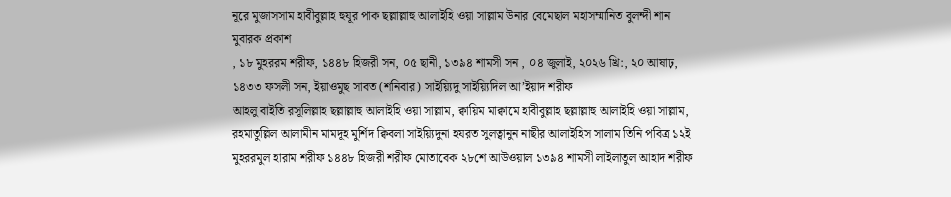নূরে মুজাসসাম হাবীবুল্লাহ হুযূর পাক ছল্লাল্লাহু আলাইহি ওয়া সাল্লাম উনার বেমেছাল মহাসম্মানিত বুলন্দী শান মুবারক প্রকাশ
, ১৮ মুহররম শরীফ, ১৪৪৮ হিজরী সন, ০৫ ছানী, ১৩৯৪ শামসী সন , ০৪ জুলাই, ২০২৬ খ্রি:, ২০ আষাঢ়, ১৪৩৩ ফসলী সন, ইয়াওমুছ সাবত (শনিবার) সাইয়্যিদু সাইয়্যিদিল আ’ইয়াদ শরীফ
আহলু বাইতি রসূলিল্লাহ ছল্লাল্লাহু আলাইহি ওয়া সাল্লাম, ক্বায়িম মাক্বামে হাবীবুল্লাহ ছল্লাল্লাহু আলাইহি ওয়া সাল্লাম, রহমাতুল্লিল আলামীন মামদূহ মুর্শিদ ক্বিবলা সাইয়্যিদুনা হযরত সুলত্বানুন নাছীর আলাইহিস সালাম তিনি পবিত্র ১২ই মুহররমুল হারাম শরীফ ১৪৪৮ হিজরী শরীফ মোতাবেক ২৮শে আউওয়াল ১৩৯৪ শামসী লাইলাতুল আহাদ শরীফ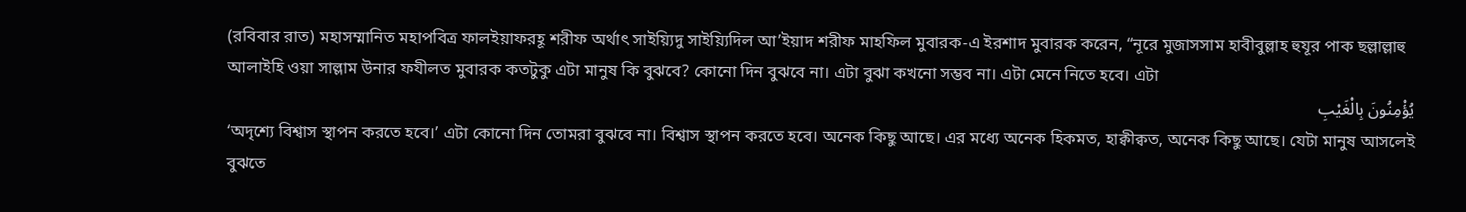(রবিবার রাত) মহাসম্মানিত মহাপবিত্র ফালইয়াফরহূ শরীফ অর্থাৎ সাইয়্যিদু সাইয়্যিদিল আ’ইয়াদ শরীফ মাহফিল মুবারক-এ ইরশাদ মুবারক করেন, “নূরে মুজাসসাম হাবীবুল্লাহ হুযূর পাক ছল্লাল্লাহু আলাইহি ওয়া সাল্লাম উনার ফযীলত মুবারক কতটুকু এটা মানুষ কি বুঝবে? কোনো দিন বুঝবে না। এটা বুঝা কখনো সম্ভব না। এটা মেনে নিতে হবে। এটা
يُؤْمِنُونَ بِالْغَيْبِ
‘অদৃশ্যে বিশ্বাস স্থাপন করতে হবে।’ এটা কোনো দিন তোমরা বুঝবে না। বিশ্বাস স্থাপন করতে হবে। অনেক কিছু আছে। এর মধ্যে অনেক হিকমত, হাক্বীক্বত, অনেক কিছু আছে। যেটা মানুষ আসলেই বুঝতে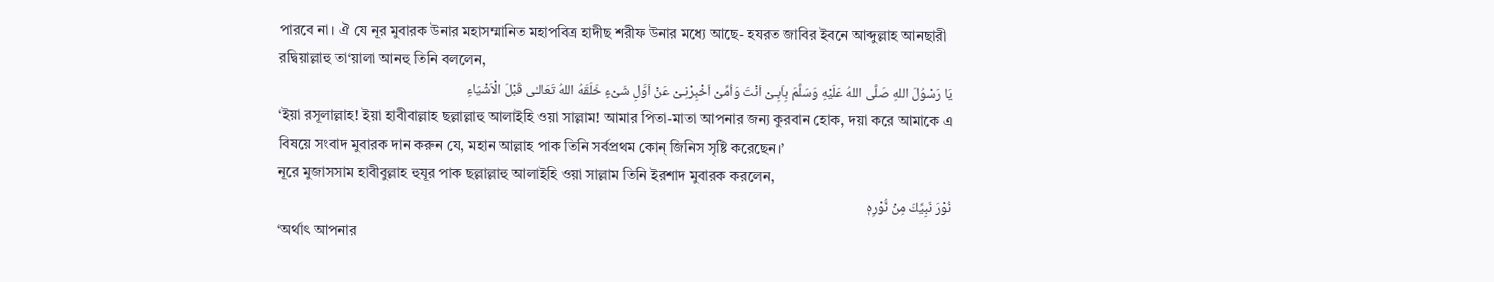পারবে না। ঐ যে নূর মুবারক উনার মহাসম্মানিত মহাপবিত্র হাদীছ শরীফ উনার মধ্যে আছে- হযরত জাবির ইবনে আব্দুল্লাহ আনছারী রদ্বিয়াল্লাহু তা‘য়ালা আনহু তিনি বললেন,
يَا رَسْوُلَ اللهِ صَلَّى اللهُ عَلَيْهِ وَسَلَّمَ بِاَبِـىْ اَنْتَ وَاُمِّىْ اَخْبِرْنِـىْ عَنْ اَوَّلِ شَىْءٍ خَلَقَهُ اللهُ تَعَالـٰى قَبْلَ الْاَشْيَاءِ
‘ইয়া রসূলাল্লাহ! ইয়া হাবীবাল্লাহ ছল্লাল্লাহু আলাইহি ওয়া সাল্লাম! আমার পিতা-মাতা আপনার জন্য কুরবান হোক, দয়া করে আমাকে এ বিষয়ে সংবাদ মুবারক দান করুন যে, মহান আল্লাহ পাক তিনি সর্বপ্রথম কোন্ জিনিস সৃষ্টি করেছেন।’
নূরে মুজাসসাম হাবীবুল্লাহ হুযূর পাক ছল্লাল্লাহু আলাইহি ওয়া সাল্লাম তিনি ইরশাদ মুবারক করলেন,
نُوْرَ نَبِيِّكَ مِنْ نُّوْرِهٖ
‘অর্থাৎ আপনার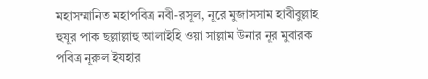মহাসম্মানিত মহাপবিত্র নবী-রসূল, নূরে মুজাসসাম হাবীবুল্লাহ হুযূর পাক ছল্লাল্লাহু আলাইহি ওয়া সাল্লাম উনার নূর মুবারক পবিত্র নূরুল ইযহার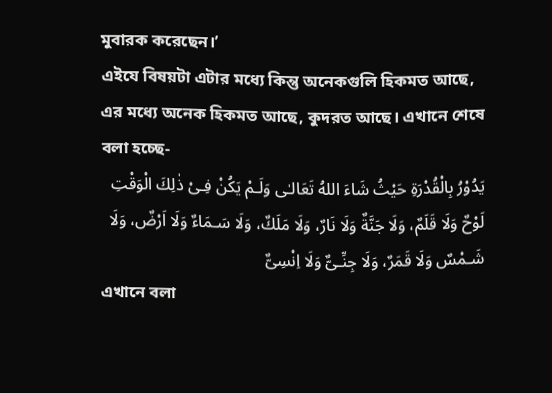মুবারক করেছেন।’
এইযে বিষয়টা এটার মধ্যে কিন্তু অনেকগুলি হিকমত আছে, এর মধ্যে অনেক হিকমত আছে, কুদরত আছে। এখানে শেষে বলা হচ্ছে-
يَدُوْرُ بِالْقُدْرَةِ حَيْثُ شَاءَ اللهُ تَعَالـٰى وَلَـمْ يَكُنْ فِـىْ ذٰلِكَ الْوَقْتِ لَوْحٌ وَلَا قَلَمٌ، وَلَا جَنَّةٌ وَلَا نَارٌ، وَلَا مَلَكٌ، وَلَا سَـمَاءٌ وَلَا اَرْضٌ، وَلَا شَـمْسٌ وَلَا قَمَرٌ، وَلَا جِنِّـىٌّ وَلَا اِنْسِىٌّ
এখানে বলা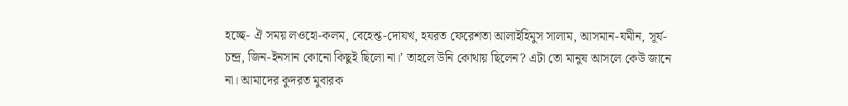হচ্ছে- ঐ সময় লওহো-কলম, বেহেশ্ত-দোযখ, হযরত ফেরেশতা আলাইহিমুস সালাম, আসমান-যমীন, সূর্য-চন্দ্র, জিন-ইনসান কোনো কিছুই ছিলো না।’ তাহলে উনি কোথায় ছিলেন? এটা তো মানুষ আসলে কেউ জানে না। আমাদের কুদরত মুবারক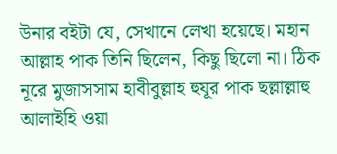উনার বইটা যে, সেখানে লেখা হয়েছে। মহান আল্লাহ পাক তিনি ছিলেন, কিছু ছিলো না। ঠিক নূরে মুজাসসাম হাবীবুল্লাহ হুযূর পাক ছল্লাল্লাহু আলাইহি ওয়া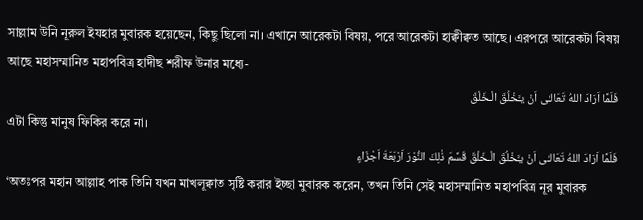সাল্লাম উনি নূরুল ইযহার মুবারক হয়েছেন, কিছু ছিলো না। এখানে আরেকটা বিষয়, পরে আরেকটা হাক্বীক্বত আছে। এরপরে আরেকটা বিষয় আছে মহাসম্মানিত মহাপবিত্র হাদীছ শরীফ উনার মধ্যে-
فَلَمَّا اَرَادَ اللهُ تَعَالـٰى اَنْ يـَّخْلُقَ الْـخَلْقَ
এটা কিন্তু মানুষ ফিকির করে না।
فَلَمَّا اَرَادَ اللهُ تَعَالـٰى اَنْ يـَّخْلُقَ الْـخَلْقَ قَسَّمَ ذٰلِكَ النُّوْرَ اَرْبَعَةَ اَجْزَاءٍ
‘অতঃপর মহান আল্লাহ পাক তিনি যখন মাখলূক্বাত সৃষ্টি করার ইচ্ছা মুবারক করেন, তখন তিনি সেই মহাসম্মানিত মহাপবিত্র নূর মুবারক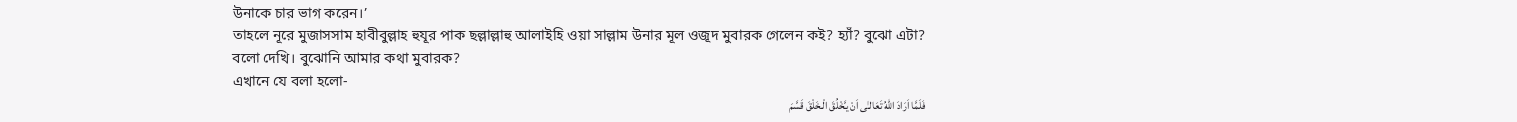উনাকে চার ভাগ করেন।’
তাহলে নূরে মুজাসসাম হাবীবুল্লাহ হুযূর পাক ছল্লাল্লাহু আলাইহি ওয়া সাল্লাম উনার মূল ওজূদ মুবারক গেলেন কই? হ্যাঁ? বুঝো এটা? বলো দেখি। বুঝোনি আমার কথা মুবারক?
এখানে যে বলা হলো-
فَلَمَّا اَرَادَ اللهُ تَعَالـٰى اَنْ يـَّخْلُقَ الْـخَلْقَ قَسَّمَ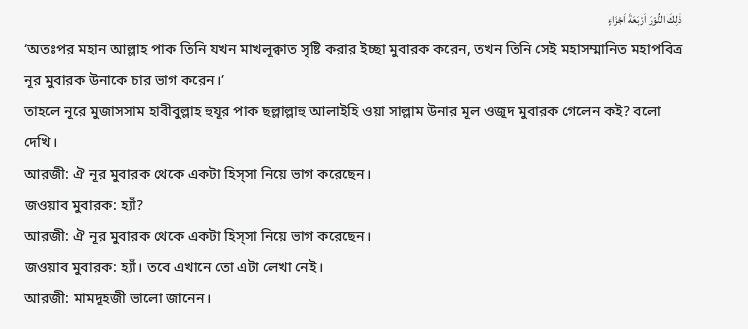ذٰلِكَ النُّوْرَ اَرْبَعَةَ اَجْزَاءٍ
‘অতঃপর মহান আল্লাহ পাক তিনি যখন মাখলূক্বাত সৃষ্টি করার ইচ্ছা মুবারক করেন, তখন তিনি সেই মহাসম্মানিত মহাপবিত্র নূর মুবারক উনাকে চার ভাগ করেন।’
তাহলে নূরে মুজাসসাম হাবীবুল্লাহ হুযূর পাক ছল্লাল্লাহু আলাইহি ওয়া সাল্লাম উনার মূল ওজূদ মুবারক গেলেন কই? বলো দেখি।
আরজী: ঐ নূর মুবারক থেকে একটা হিস্সা নিয়ে ভাগ করেছেন।
জওয়াব মুবারক: হ্যাঁ?
আরজী: ঐ নূর মুবারক থেকে একটা হিস্সা নিয়ে ভাগ করেছেন।
জওয়াব মুবারক: হ্যাঁ। তবে এখানে তো এটা লেখা নেই।
আরজী: মামদূহজী ভালো জানেন।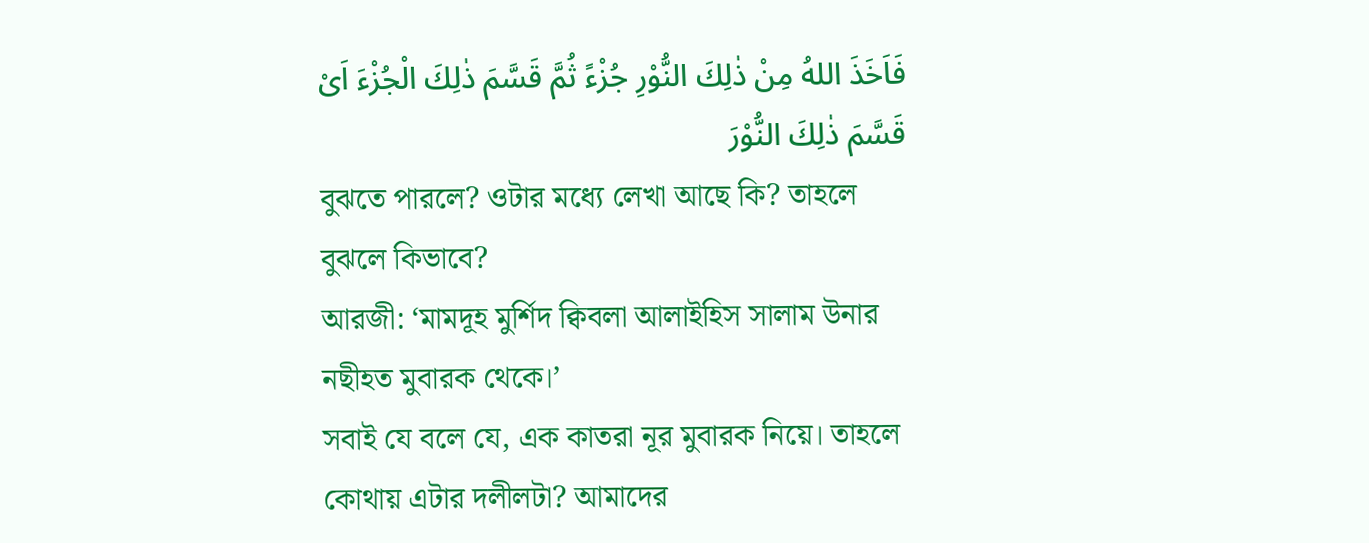فَاَخَذَ اللهُ مِنْ ذٰلِكَ النُّوْرِ جُزْءً ثُمَّ قَسَّمَ ذٰلِكَ الْجُزْءَ اَىْ قَسَّمَ ذٰلِكَ النُّوْرَ
বুঝতে পারলে? ওটার মধ্যে লেখা আছে কি? তাহলে বুঝলে কিভাবে?
আরজী: ‘মামদূহ মুর্শিদ ক্বিবলা আলাইহিস সালাম উনার নছীহত মুবারক থেকে।’
সবাই যে বলে যে, এক কাতরা নূর মুবারক নিয়ে। তাহলে কোথায় এটার দলীলটা? আমাদের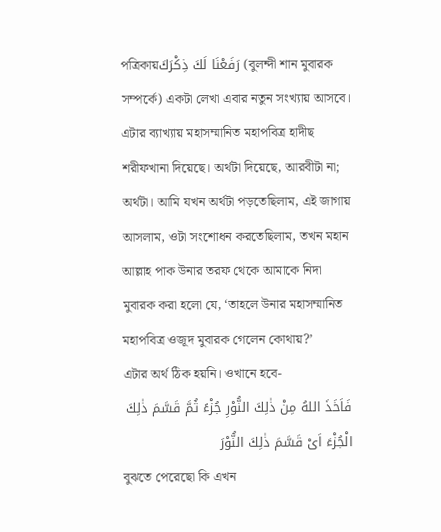পত্রিকায়رَفَعْنَا لَكَ ذِكْرَكَ (বুলন্দী শান মুবারক সম্পর্কে) একটা লেখা এবার নতুন সংখ্যায় আসবে। এটার ব্যাখ্যায় মহাসম্মানিত মহাপবিত্র হাদীছ শরীফখানা দিয়েছে। অর্থটা দিয়েছে, আরবীটা না; অর্থটা। আমি যখন অর্থটা পড়তেছিলাম, এই জাগায় আসলাম, ওটা সংশোধন করতেছিলাম, তখন মহান আল্লাহ পাক উনার তরফ থেকে আমাকে নিদা মুবারক করা হলো যে, ‘তাহলে উনার মহাসম্মানিত মহাপবিত্র ওজূদ মুবারক গেলেন কোথায়?’
এটার অর্থ ঠিক হয়নি। ওখানে হবে-
فَاَخَذَ اللهُ مِنْ ذٰلِكَ النُّوْرِ جُزْءً ثُمَّ قَسَّمَ ذٰلِكَ الْجُزْءَ اَىْ قَسَّمَ ذٰلِكَ النُّوْرَ
বুঝতে পেরেছো কি এখন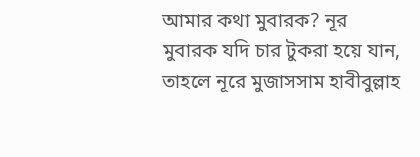আমার কথা মুবারক? নূর মুবারক যদি চার টুকরা হয়ে যান, তাহলে নূরে মুজাসসাম হাবীবুল্লাহ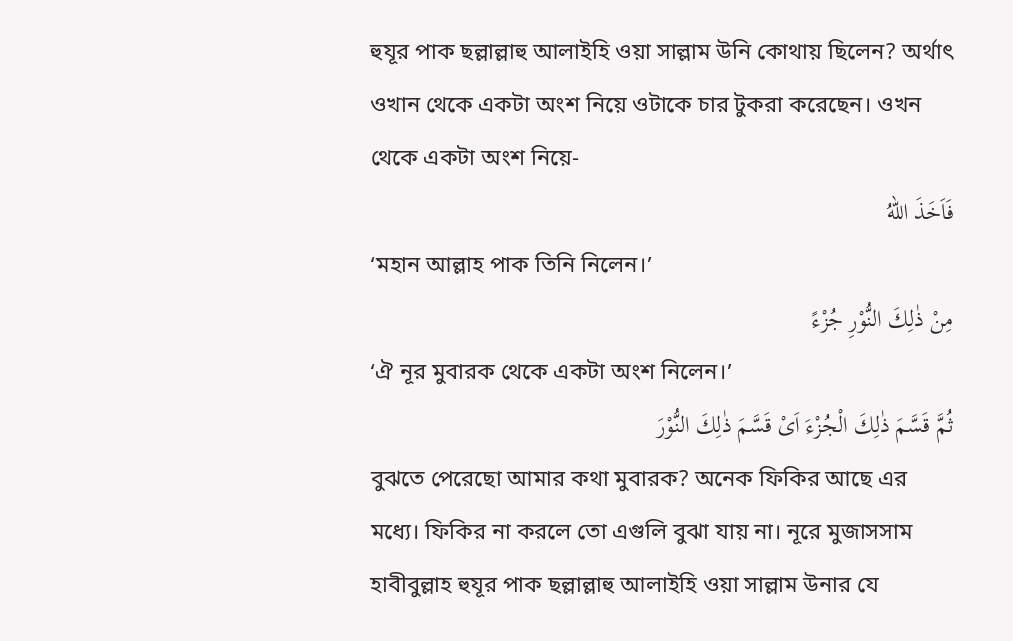হুযূর পাক ছল্লাল্লাহু আলাইহি ওয়া সাল্লাম উনি কোথায় ছিলেন? অর্থাৎ ওখান থেকে একটা অংশ নিয়ে ওটাকে চার টুকরা করেছেন। ওখন থেকে একটা অংশ নিয়ে-
فَاَخَذَ اللهُ
‘মহান আল্লাহ পাক তিনি নিলেন।’
مِنْ ذٰلِكَ النُّوْرِ جُزْءً
‘ঐ নূর মুবারক থেকে একটা অংশ নিলেন।’
ثُمَّ قَسَّمَ ذٰلِكَ الْجُزْءَ اَىْ قَسَّمَ ذٰلِكَ النُّوْرَ
বুঝতে পেরেছো আমার কথা মুবারক? অনেক ফিকির আছে এর মধ্যে। ফিকির না করলে তো এগুলি বুঝা যায় না। নূরে মুজাসসাম হাবীবুল্লাহ হুযূর পাক ছল্লাল্লাহু আলাইহি ওয়া সাল্লাম উনার যে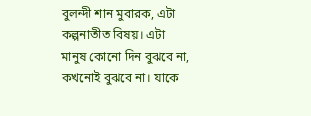বুলন্দী শান মুবারক, এটা কল্পনাতীত বিষয়। এটা মানুষ কোনো দিন বুঝবে না, কখনোই বুঝবে না। যাকে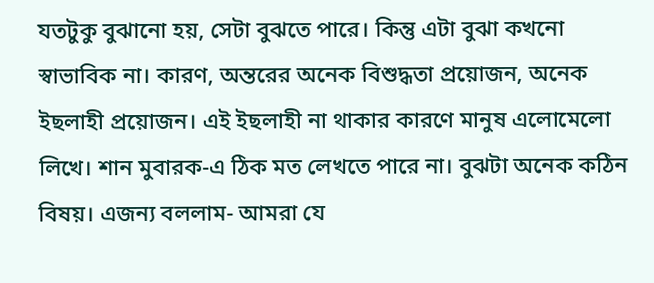যতটুকু বুঝানো হয়, সেটা বুঝতে পারে। কিন্তু এটা বুঝা কখনো স্বাভাবিক না। কারণ, অন্তরের অনেক বিশুদ্ধতা প্রয়োজন, অনেক ইছলাহী প্রয়োজন। এই ইছলাহী না থাকার কারণে মানুষ এলোমেলো লিখে। শান মুবারক-এ ঠিক মত লেখতে পারে না। বুঝটা অনেক কঠিন বিষয়। এজন্য বললাম- আমরা যে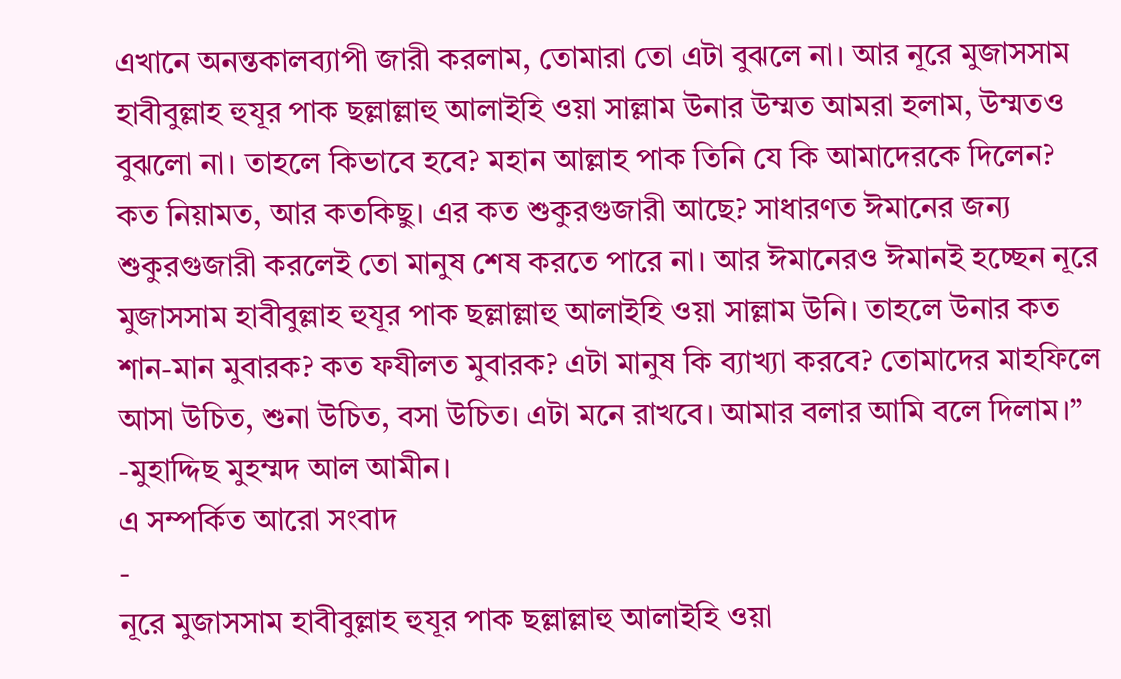এখানে অনন্তকালব্যাপী জারী করলাম, তোমারা তো এটা বুঝলে না। আর নূরে মুজাসসাম হাবীবুল্লাহ হুযূর পাক ছল্লাল্লাহু আলাইহি ওয়া সাল্লাম উনার উম্মত আমরা হলাম, উম্মতও বুঝলো না। তাহলে কিভাবে হবে? মহান আল্লাহ পাক তিনি যে কি আমাদেরকে দিলেন? কত নিয়ামত, আর কতকিছু। এর কত শুকুরগুজারী আছে? সাধারণত ঈমানের জন্য শুকুরগুজারী করলেই তো মানুষ শেষ করতে পারে না। আর ঈমানেরও ঈমানই হচ্ছেন নূরে মুজাসসাম হাবীবুল্লাহ হুযূর পাক ছল্লাল্লাহু আলাইহি ওয়া সাল্লাম উনি। তাহলে উনার কত শান-মান মুবারক? কত ফযীলত মুবারক? এটা মানুষ কি ব্যাখ্যা করবে? তোমাদের মাহফিলে আসা উচিত, শুনা উচিত, বসা উচিত। এটা মনে রাখবে। আমার বলার আমি বলে দিলাম।”
-মুহাদ্দিছ মুহম্মদ আল আমীন।
এ সম্পর্কিত আরো সংবাদ
-
নূরে মুজাসসাম হাবীবুল্লাহ হুযূর পাক ছল্লাল্লাহু আলাইহি ওয়া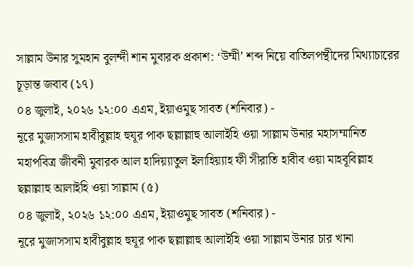সাল্লাম উনার সুমহান বুলন্দী শান মুবারক প্রকাশ: ‘উম্মী’ শব্দ নিয়ে বাতিলপন্থীদের মিথ্যাচারের চূড়ান্ত জবাব (১৭)
০৪ জুলাই, ২০২৬ ১২:০০ এএম, ইয়াওমুছ সাবত (শনিবার) -
নূরে মুজাসসাম হাবীবুল্লাহ হুযূর পাক ছল্লাল্লাহু আলাইহি ওয়া সাল্লাম উনার মহাসম্মানিত মহাপবিত্র জীবনী মুবারক আল হাদিয়্যাতুল ইলাহিয়্যাহ ফী সীরাতি হাবীব ওয়া মাহবূবিল্লাহ ছল্লাল্লাহু আলাইহি ওয়া সাল্লাম (৫)
০৪ জুলাই, ২০২৬ ১২:০০ এএম, ইয়াওমুছ সাবত (শনিবার) -
নূরে মুজাসসাম হাবীবুল্লাহ হুযূর পাক ছল্লাল্লাহু আলাইহি ওয়া সাল্লাম উনার চার খানা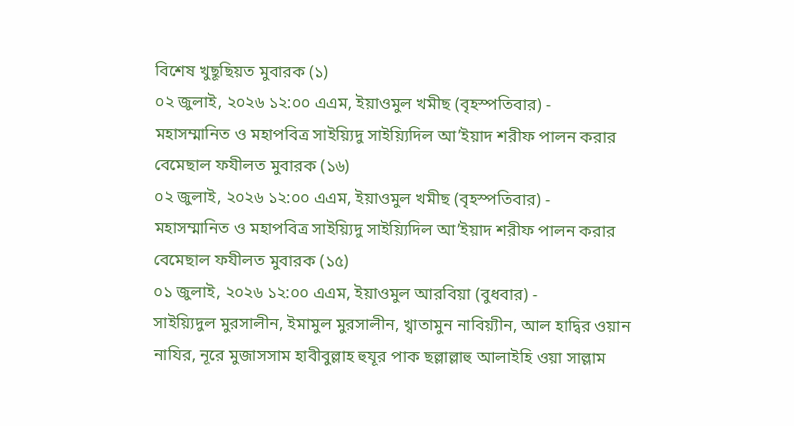বিশেষ খুছূছিয়ত মুবারক (১)
০২ জুলাই, ২০২৬ ১২:০০ এএম, ইয়াওমুল খমীছ (বৃহস্পতিবার) -
মহাসম্মানিত ও মহাপবিত্র সাইয়্যিদু সাইয়্যিদিল আ’ইয়াদ শরীফ পালন করার বেমেছাল ফযীলত মুবারক (১৬)
০২ জুলাই, ২০২৬ ১২:০০ এএম, ইয়াওমুল খমীছ (বৃহস্পতিবার) -
মহাসম্মানিত ও মহাপবিত্র সাইয়্যিদু সাইয়্যিদিল আ’ইয়াদ শরীফ পালন করার বেমেছাল ফযীলত মুবারক (১৫)
০১ জুলাই, ২০২৬ ১২:০০ এএম, ইয়াওমুল আরবিয়া (বুধবার) -
সাইয়্যিদুল মুরসালীন, ইমামুল মুরসালীন, খ্বাতামুন নাবিয়্যীন, আল হাদ্বির ওয়ান নাযির, নূরে মুজাসসাম হাবীবুল্লাহ হুযূর পাক ছল্লাল্লাহু আলাইহি ওয়া সাল্লাম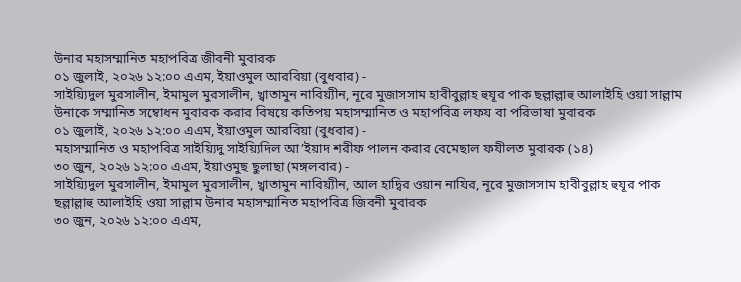উনার মহাসম্মানিত মহাপবিত্র জীবনী মুবারক
০১ জুলাই, ২০২৬ ১২:০০ এএম, ইয়াওমুল আরবিয়া (বুধবার) -
সাইয়্যিদুল মুরসালীন, ইমামুল মুরসালীন, খ্বাতামুন নাবিয়্যীন, নূরে মুজাসসাম হাবীবুল্লাহ হুযূর পাক ছল্লাল্লাহু আলাইহি ওয়া সাল্লাম উনাকে সম্মানিত সম্বোধন মুবারক করার বিষয়ে কতিপয় মহাসম্মানিত ও মহাপবিত্র লফয বা পরিভাষা মুবারক
০১ জুলাই, ২০২৬ ১২:০০ এএম, ইয়াওমুল আরবিয়া (বুধবার) -
মহাসম্মানিত ও মহাপবিত্র সাইয়্যিদু সাইয়্যিদিল আ’ইয়াদ শরীফ পালন করার বেমেছাল ফযীলত মুবারক (১৪)
৩০ জুন, ২০২৬ ১২:০০ এএম, ইয়াওমুছ ছুলাছা (মঙ্গলবার) -
সাইয়্যিদুল মুরসালীন, ইমামুল মুরসালীন, খ্বাতামুন নাবিয়্যীন, আল হাদ্বির ওয়ান নাযির, নূরে মুজাসসাম হাবীবুল্লাহ হুযূর পাক ছল্লাল্লাহু আলাইহি ওয়া সাল্লাম উনার মহাসম্মানিত মহাপবিত্র জিবনী মুবারক
৩০ জুন, ২০২৬ ১২:০০ এএম,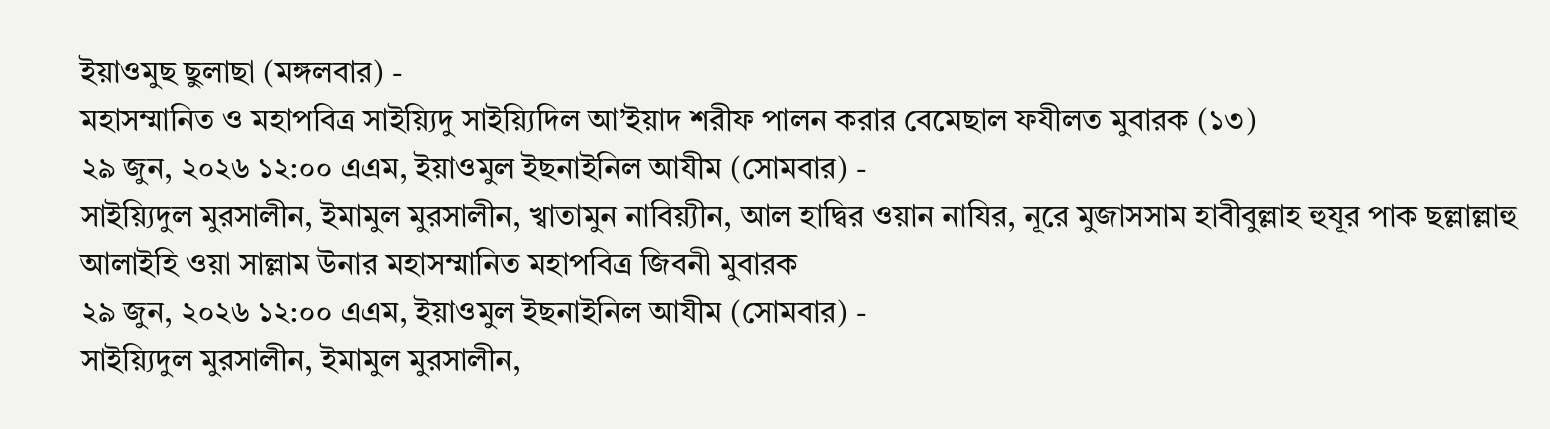ইয়াওমুছ ছুলাছা (মঙ্গলবার) -
মহাসম্মানিত ও মহাপবিত্র সাইয়্যিদু সাইয়্যিদিল আ’ইয়াদ শরীফ পালন করার বেমেছাল ফযীলত মুবারক (১৩)
২৯ জুন, ২০২৬ ১২:০০ এএম, ইয়াওমুল ইছনাইনিল আযীম (সোমবার) -
সাইয়্যিদুল মুরসালীন, ইমামুল মুরসালীন, খ্বাতামুন নাবিয়্যীন, আল হাদ্বির ওয়ান নাযির, নূরে মুজাসসাম হাবীবুল্লাহ হুযূর পাক ছল্লাল্লাহু আলাইহি ওয়া সাল্লাম উনার মহাসম্মানিত মহাপবিত্র জিবনী মুবারক
২৯ জুন, ২০২৬ ১২:০০ এএম, ইয়াওমুল ইছনাইনিল আযীম (সোমবার) -
সাইয়্যিদুল মুরসালীন, ইমামুল মুরসালীন,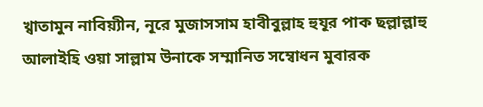খ্বাতামুন নাবিয়্যীন, নূরে মুজাসসাম হাবীবুল্লাহ হুযূর পাক ছল্লাল্লাহু আলাইহি ওয়া সাল্লাম উনাকে সম্মানিত সম্বোধন মুবারক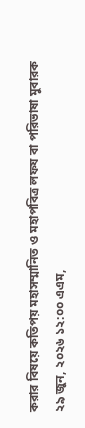করার বিষয়ে কতিপয় মহাসম্মানিত ও মহাপবিত্র লফয বা পরিভাষা মুবারক
২৯ জুন, ২০২৬ ১২:০০ এএম,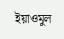ইয়াওমুল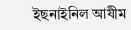ইছনাইনিল আযীম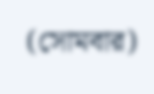(সোমবার)